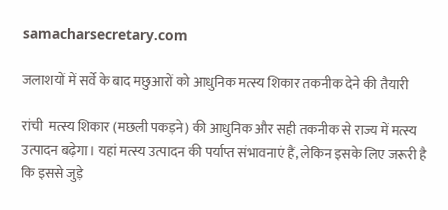samacharsecretary.com

जलाशयों में सर्वे के बाद मछुआरों को आधुनिक मत्स्य शिकार तकनीक देने की तैयारी

रांची  मत्स्य शिकार (मछली पकड़ने) की आधुनिक और सही तकनीक से राज्य में मत्स्य उत्पादन बढ़ेगा। यहां मत्स्य उत्पादन की पर्याप्त संभावनाएं हैं, लेकिन इसके लिए जरूरी है कि इससे जुड़े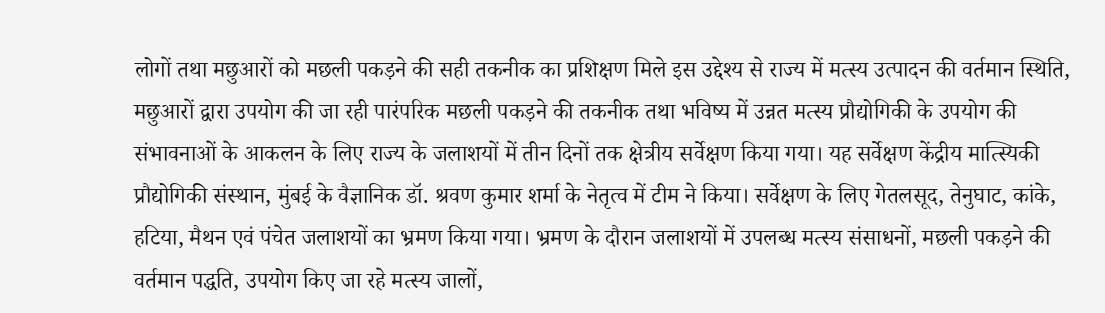लोगों तथा मछुआरों को मछली पकड़ने की सही तकनीक का प्रशिक्षण मिले इस उद्देश्य से राज्य में मत्स्य उत्पादन की वर्तमान स्थिति, मछुआरों द्वारा उपयोग की जा रही पारंपरिक मछली पकड़ने की तकनीक तथा भविष्य में उन्नत मत्स्य प्रौद्योगिकी के उपयोग की संभावनाओं के आकलन के लिए राज्य के जलाशयों में तीन दिनों तक क्षेत्रीय सर्वेक्षण किया गया। यह सर्वेक्षण केंद्रीय मात्स्यिकी प्रौद्योगिकी संस्थान, मुंबई के वैज्ञानिक डॉ. श्रवण कुमार शर्मा के नेतृत्व में टीम ने किया। सर्वेक्षण के लिए गेतलसूद, तेनुघाट, कांके, हटिया, मैथन एवं पंचेत जलाशयों का भ्रमण किया गया। भ्रमण के दौरान जलाशयों में उपलब्ध मत्स्य संसाधनों, मछली पकड़ने की वर्तमान पद्धति, उपयोग किए जा रहे मत्स्य जालों,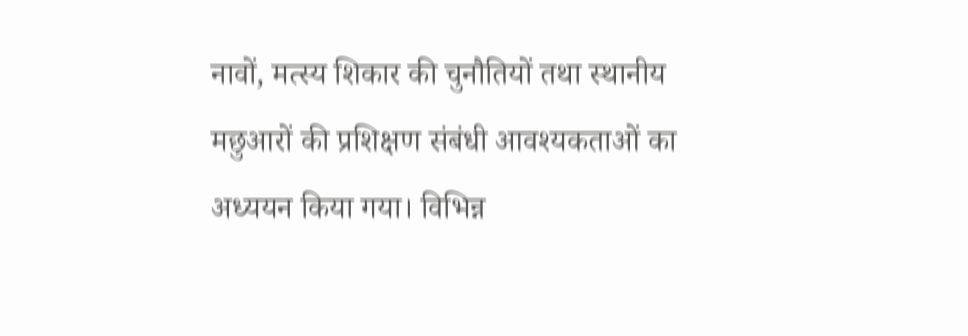नावों, मत्स्य शिकार की चुनौतियों तथा स्थानीय मछुआरों की प्रशिक्षण संबंधी आवश्यकताओं का अध्ययन किया गया। विभिन्न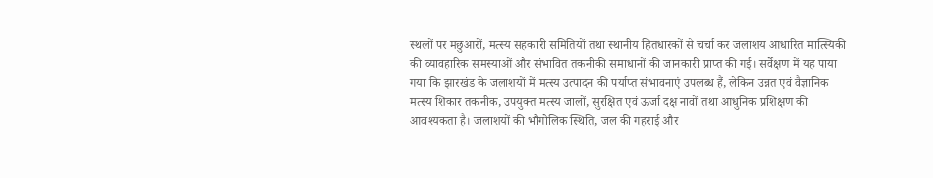स्थलों पर मछुआरों, मत्स्य सहकारी समितियों तथा स्थानीय हितधारकों से चर्चा कर जलाशय आधारित मात्स्यिकी की व्यावहारिक समस्याओं और संभावित तकनीकी समाधानों की जानकारी प्राप्त की गई। सर्वेक्षण में यह पाया गया कि झारखंड के जलाशयों में मत्स्य उत्पादन की पर्याप्त संभावनाएं उपलब्ध हैं, लेकिन उन्नत एवं वैज्ञानिक मत्स्य शिकार तकनीक, उपयुक्त मत्स्य जालों, सुरक्षित एवं ऊर्जा दक्ष नावों तथा आधुनिक प्रशिक्षण की आवश्यकता है। जलाशयों की भौगोलिक स्थिति, जल की गहराई और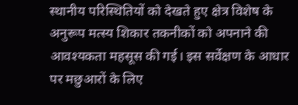स्थानीय परिस्थितियों को देखते हुए क्षेत्र विशेष के अनुरूप मत्स्य शिकार तकनीकों को अपनाने की आवश्यकता महसूस की गई। इस सर्वेक्षण के आधार पर मछुआरों के लिए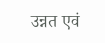उन्नत एवं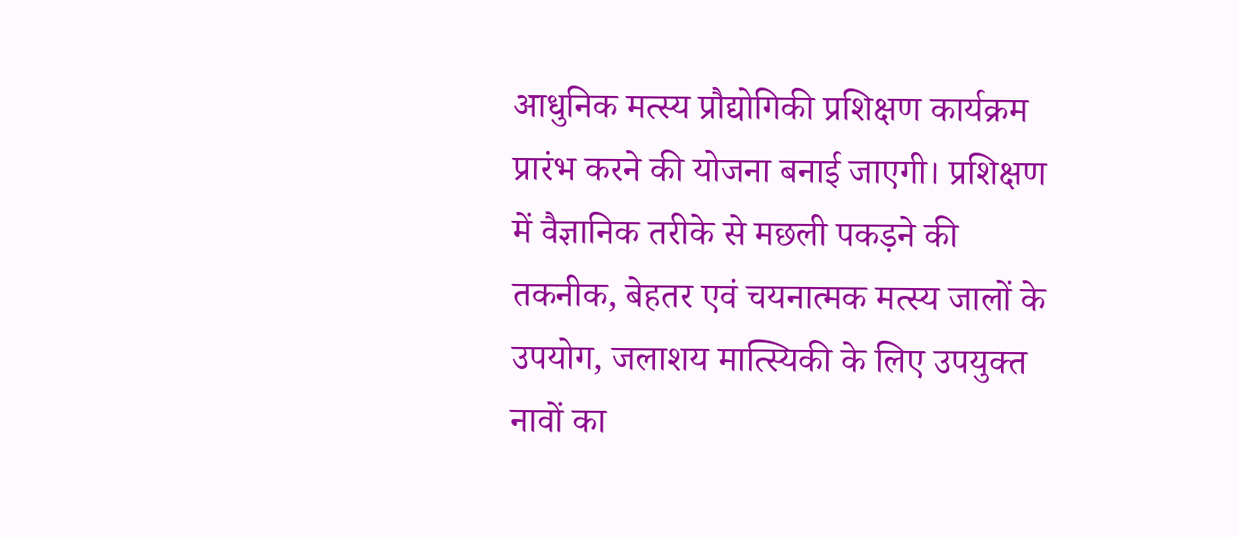आधुनिक मत्स्य प्रौद्योगिकी प्रशिक्षण कार्यक्रम प्रारंभ करने की योजना बनाई जाएगी। प्रशिक्षण में वैज्ञानिक तरीके से मछली पकड़ने की तकनीक, बेहतर एवं चयनात्मक मत्स्य जालों के उपयोग, जलाशय मात्स्यिकी के लिए उपयुक्त नावों का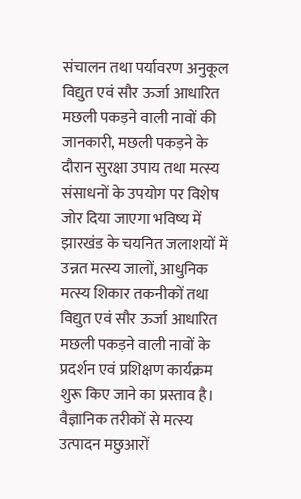संचालन तथा पर्यावरण अनुकूल विद्युत एवं सौर ऊर्जा आधारित मछली पकड़ने वाली नावों की जानकारी, मछली पकड़ने के दौरान सुरक्षा उपाय तथा मत्स्य संसाधनों के उपयोग पर विशेष जोर दिया जाएगा भविष्य में झारखंड के चयनित जलाशयों में उन्नत मत्स्य जालों, आधुनिक मत्स्य शिकार तकनीकों तथा विद्युत एवं सौर ऊर्जा आधारित मछली पकड़ने वाली नावों के प्रदर्शन एवं प्रशिक्षण कार्यक्रम शुरू किए जाने का प्रस्ताव है। वैज्ञानिक तरीकों से मत्स्य उत्पादन मछुआरों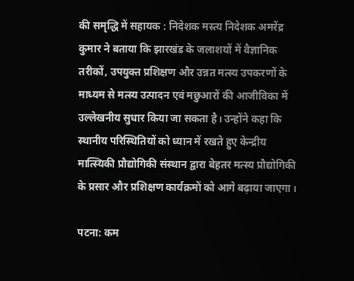की समृद्धि में सहायक : निदेशक मस्त्य निदेशक अमरेंद्र कुमार ने बताया कि झारखंड के जलाशयों में वैज्ञानिक तरीकों, उपयुक्त प्रशिक्षण और उन्नत मत्स्य उपकरणों के माध्यम से मत्स्य उत्पादन एवं मछुआरों की आजीविका में उल्लेखनीय सुधार किया जा सकता है। उन्होंने कहा कि स्थानीय परिस्थितियों को ध्यान में रखते हुए केन्द्रीय मात्स्यिकी प्रौद्योगिकी संस्थान द्वारा बेहतर मत्स्य प्रौद्योगिकी के प्रसार और प्रशिक्षण कार्यक्रमों को आगे बढ़ाया जाएगा।

पटना: कम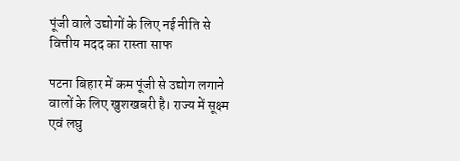पूंजी वाले उद्योगों के लिए नई नीति से वित्तीय मदद का रास्ता साफ

पटना बिहार में कम पूंजी से उद्योग लगाने वालों के लिए खुशखबरी है। राज्य में सूक्ष्म एवं लघु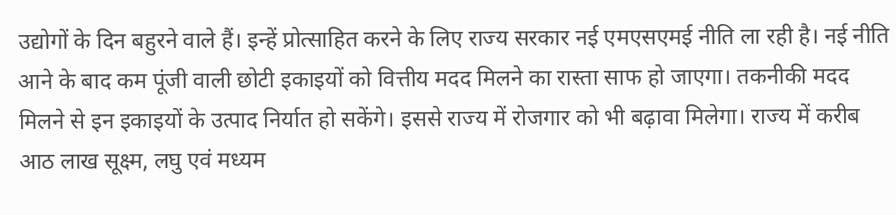उद्योगों के दिन बहुरने वाले हैं। इन्हें प्रोत्साहित करने के लिए राज्य सरकार नई एमएसएमई नीति ला रही है। नई नीति आने के बाद कम पूंजी वाली छोटी इकाइयों को वित्तीय मदद मिलने का रास्ता साफ हो जाएगा। तकनीकी मदद मिलने से इन इकाइयों के उत्पाद निर्यात हो सकेंगे। इससे राज्य में रोजगार को भी बढ़ावा मिलेगा। राज्य में करीब आठ लाख सूक्ष्म, लघु एवं मध्यम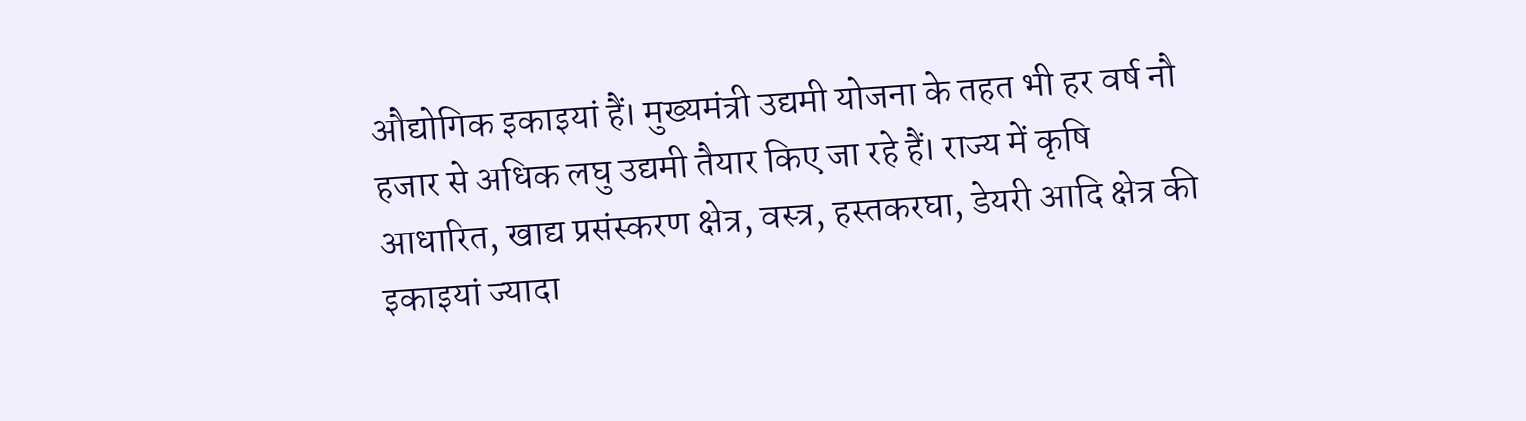औद्योगिक इकाइयां हैं। मुख्यमंत्री उद्यमी योजना के तहत भी हर वर्ष नौ हजार से अधिक लघु उद्यमी तैयार किए जा रहे हैं। राज्य में कृषि आधारित, खाद्य प्रसंस्करण क्षेत्र, वस्त्र, हस्तकरघा, डेयरी आदि क्षेत्र की इकाइयां ज्यादा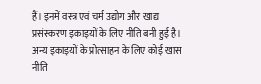हैं। इनमें वस्त्र एवं चर्म उद्योग और खाद्य प्रसंस्करण इकाइयों के लिए नीति बनी हुई है। अन्य इकाइयों के प्रोत्साहन के लिए कोई खास नीति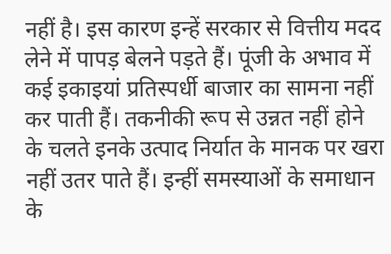नहीं है। इस कारण इन्हें सरकार से वित्तीय मदद लेने में पापड़ बेलने पड़ते हैं। पूंजी के अभाव में कई इकाइयां प्रतिस्पर्धी बाजार का सामना नहीं कर पाती हैं। तकनीकी रूप से उन्नत नहीं होने के चलते इनके उत्पाद निर्यात के मानक पर खरा नहीं उतर पाते हैं। इन्हीं समस्याओं के समाधान के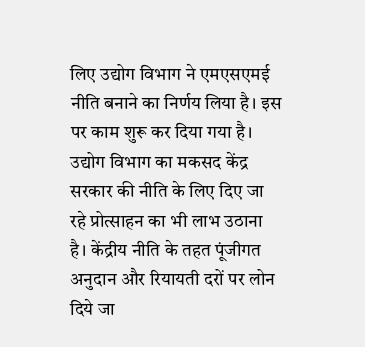लिए उद्योग विभाग ने एमएसएमई नीति बनाने का निर्णय लिया है। इस पर काम शुरू कर दिया गया है। उद्योग विभाग का मकसद केंद्र सरकार की नीति के लिए दिए जा रहे प्रोत्साहन का भी लाभ उठाना है। केंद्रीय नीति के तहत पूंजीगत अनुदान और रियायती दरों पर लोन दिये जा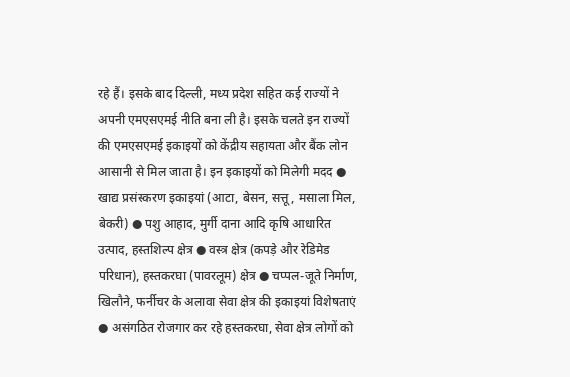रहे हैं। इसके बाद दिल्ली, मध्य प्रदेश सहित कई राज्यों ने अपनी एमएसएमई नीति बना ली है। इसके चलते इन राज्यों की एमएसएमई इकाइयों को केंद्रीय सहायता और बैंक लोन आसानी से मिल जाता है। इन इकाइयों को मिलेगी मदद ● खाद्य प्रसंस्करण इकाइयां (आटा, बेसन, सत्तू, मसाला मिल, बेकरी) ● पशु आहाद, मुर्गी दाना आदि कृषि आधारित उत्पाद, हस्तशिल्प क्षेत्र ● वस्त्र क्षेत्र (कपड़े और रेडिमेड परिधान), हस्तकरघा (पावरलूम) क्षेत्र ● चप्पल-जूते निर्माण, खिलौने, फर्नीचर के अलावा सेवा क्षेत्र की इकाइयां विशेषताएं ● असंगठित रोजगार कर रहे हस्तकरघा, सेवा क्षेत्र लोगों को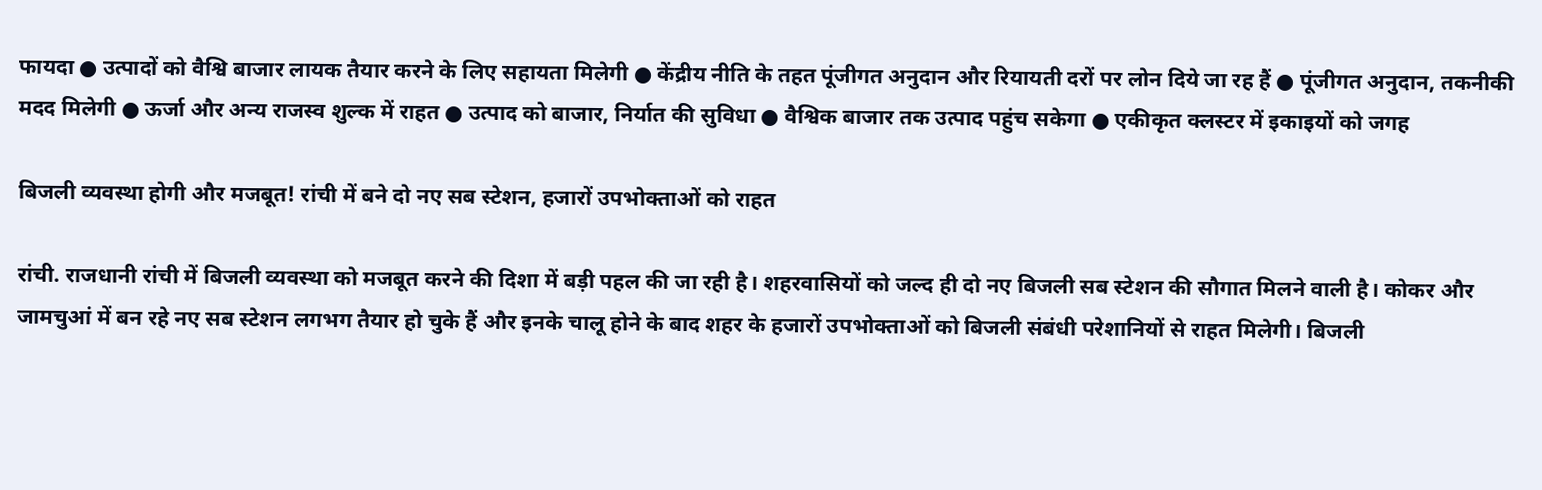फायदा ● उत्पादों को वैश्वि बाजार लायक तैयार करने के लिए सहायता मिलेगी ● केंद्रीय नीति के तहत पूंजीगत अनुदान और रियायती दरों पर लोन दिये जा रह हैं ● पूंजीगत अनुदान, तकनीकी मदद मिलेगी ● ऊर्जा और अन्य राजस्व शुल्क में राहत ● उत्पाद को बाजार, निर्यात की सुविधा ● वैश्विक बाजार तक उत्पाद पहुंच सकेगा ● एकीकृत क्लस्टर में इकाइयों को जगह

बिजली व्यवस्था होगी और मजबूत! रांची में बने दो नए सब स्टेशन, हजारों उपभोक्ताओं को राहत

रांची. राजधानी रांची में बिजली व्यवस्था को मजबूत करने की दिशा में बड़ी पहल की जा रही है। शहरवासियों को जल्द ही दो नए बिजली सब स्टेशन की सौगात मिलने वाली है। कोकर और जामचुआं में बन रहे नए सब स्टेशन लगभग तैयार हो चुके हैं और इनके चालू होने के बाद शहर के हजारों उपभोक्ताओं को बिजली संबंधी परेशानियों से राहत मिलेगी। बिजली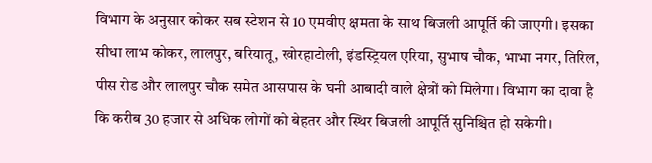विभाग के अनुसार कोकर सब स्टेशन से 10 एमवीए क्षमता के साथ बिजली आपूर्ति की जाएगी। इसका सीधा लाभ कोकर, लालपुर, बरियातू, खोरहाटोली, इंडस्ट्रियल एरिया, सुभाष चौक, भाभा नगर, तिरिल, पीस रोड और लालपुर चौक समेत आसपास के घनी आबादी वाले क्षेत्रों को मिलेगा। विभाग का दावा है कि करीब 30 हजार से अधिक लोगों को बेहतर और स्थिर बिजली आपूर्ति सुनिश्चित हो सकेगी।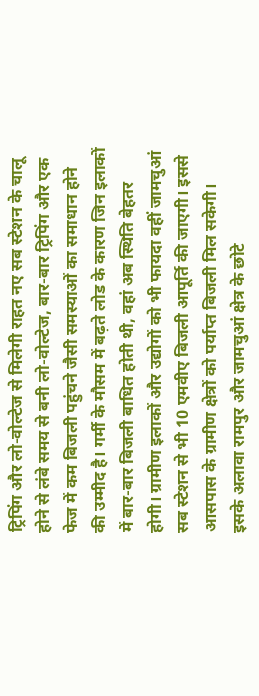ट्रिपिंग और लो-वोल्टेज से मिलेगी राहत नए सब स्टेशन के चालू होने से लंबे समय से बनी लो-वोल्टेज, बार-बार ट्रिपिंग और एक फेज में कम बिजली पहुंचने जैसी समस्याओं का समाधान होने की उम्मीद है। गर्मी के मौसम में बढ़ते लोड के कारण जिन इलाकों में बार-बार बिजली बाधित होती थी, वहां अब स्थिति बेहतर होगी। ग्रामीण इलाकों और उद्योगों को भी फायदा वहीं जामचुआं सब स्टेशन से भी 10 एमवीए बिजली आपूर्ति की जाएगी। इससे आसपास के ग्रामीण क्षेत्रों को पर्याप्त बिजली मिल सकेगी। इसके अलावा रामपुर और जामचुआं क्षेत्र के छोटे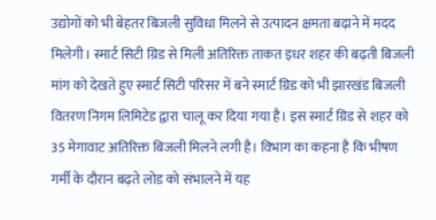उद्योगों को भी बेहतर बिजली सुविधा मिलने से उत्पादन क्षमता बढ़ाने में मदद मिलेगी। स्मार्ट सिटी ग्रिड से मिली अतिरिक्त ताकत इधर शहर की बढ़ती बिजली मांग को देखते हुए स्मार्ट सिटी परिसर में बने स्मार्ट ग्रिड को भी झारखंड बिजली वितरण निगम लिमिटेड द्वारा चालू कर दिया गया है। इस स्मार्ट ग्रिड से शहर को 35 मेगावाट अतिरिक्त बिजली मिलने लगी है। विभाग का कहना है कि भीषण गर्मी के दौरान बढ़ते लोड को संभालने में यह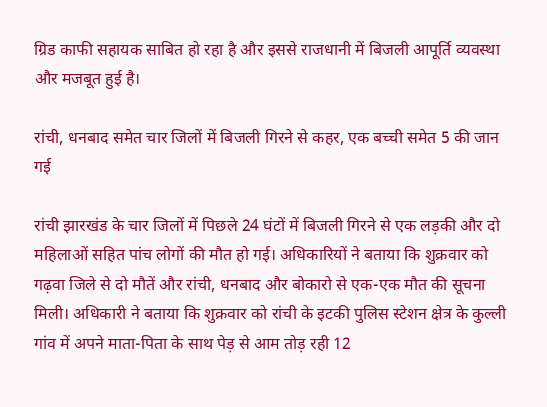ग्रिड काफी सहायक साबित हो रहा है और इससे राजधानी में बिजली आपूर्ति व्यवस्था और मजबूत हुई है।

रांची, धनबाद समेत चार जिलों में बिजली गिरने से कहर, एक बच्ची समेत 5 की जान गई

रांची झारखंड के चार जिलों में पिछले 24 घंटों में बिजली गिरने से एक लड़की और दो महिलाओं सहित पांच लोगों की मौत हो गई। अधिकारियों ने बताया कि शुक्रवार को गढ़वा जिले से दो मौतें और रांची, धनबाद और बोकारो से एक-एक मौत की सूचना मिली। अधिकारी ने बताया कि शुक्रवार को रांची के इटकी पुलिस स्टेशन क्षेत्र के कुल्ली गांव में अपने माता-पिता के साथ पेड़ से आम तोड़ रही 12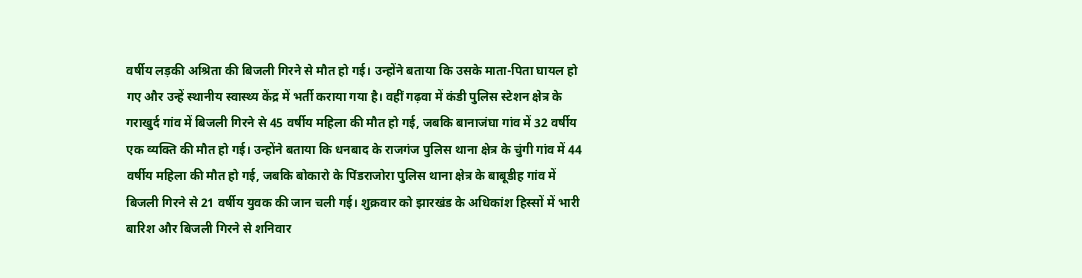वर्षीय लड़की अश्रिता की बिजली गिरने से मौत हो गई। उन्होंने बताया कि उसके माता-पिता घायल हो गए और उन्हें स्थानीय स्वास्थ्य केंद्र में भर्ती कराया गया है। वहीं गढ़वा में कंडी पुलिस स्टेशन क्षेत्र के गराखुर्द गांव में बिजली गिरने से 45 वर्षीय महिला की मौत हो गई, जबकि बानाजंघा गांव में 32 वर्षीय एक व्यक्ति की मौत हो गई। उन्होंने बताया कि धनबाद के राजगंज पुलिस थाना क्षेत्र के चुंगी गांव में 44 वर्षीय महिला की मौत हो गई, जबकि बोकारो के पिंडराजोरा पुलिस थाना क्षेत्र के बाबूडीह गांव में बिजली गिरने से 21 वर्षीय युवक की जान चली गई। शुक्रवार को झारखंड के अधिकांश हिस्सों में भारी बारिश और बिजली गिरने से शनिवार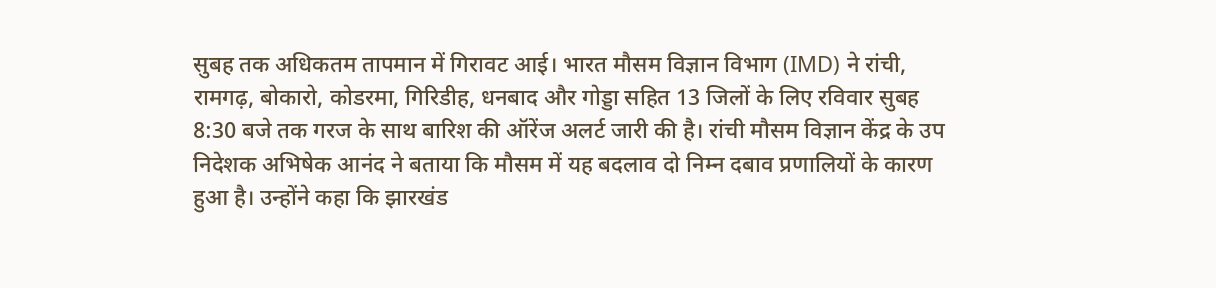सुबह तक अधिकतम तापमान में गिरावट आई। भारत मौसम विज्ञान विभाग (IMD) ने रांची, रामगढ़, बोकारो, कोडरमा, गिरिडीह, धनबाद और गोड्डा सहित 13 जिलों के लिए रविवार सुबह 8:30 बजे तक गरज के साथ बारिश की ऑरेंज अलर्ट जारी की है। रांची मौसम विज्ञान केंद्र के उप निदेशक अभिषेक आनंद ने बताया कि मौसम में यह बदलाव दो निम्न दबाव प्रणालियों के कारण हुआ है। उन्होंने कहा कि झारखंड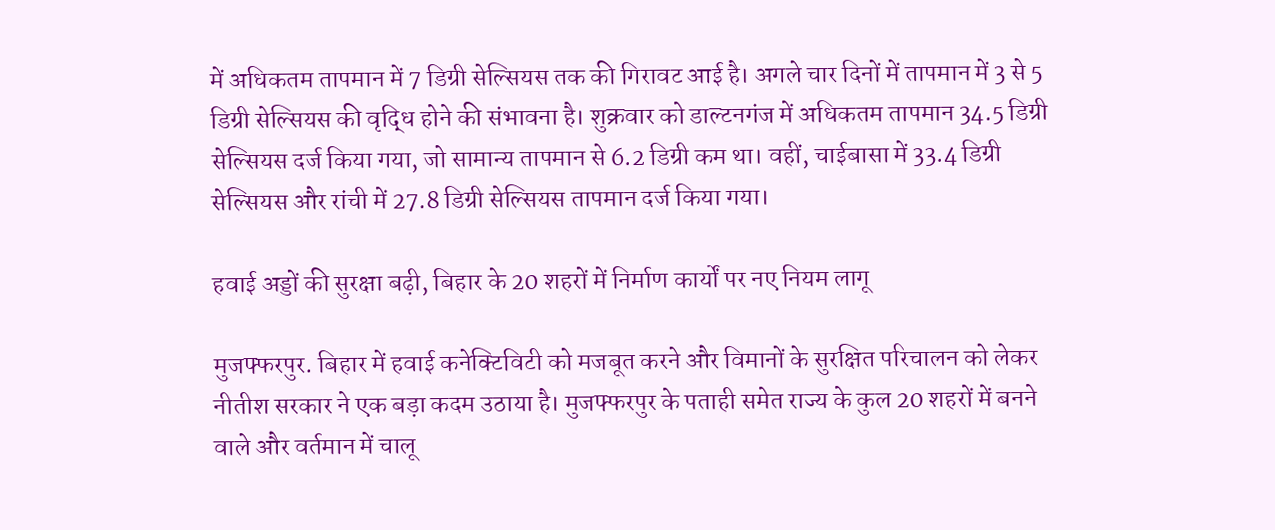में अधिकतम तापमान में 7 डिग्री सेल्सियस तक की गिरावट आई है। अगले चार दिनों में तापमान में 3 से 5 डिग्री सेल्सियस की वृद्धि होने की संभावना है। शुक्रवार को डाल्टनगंज में अधिकतम तापमान 34.5 डिग्री सेल्सियस दर्ज किया गया, जो सामान्य तापमान से 6.2 डिग्री कम था। वहीं, चाईबासा में 33.4 डिग्री सेल्सियस और रांची में 27.8 डिग्री सेल्सियस तापमान दर्ज किया गया।

हवाई अड्डों की सुरक्षा बढ़ी, बिहार के 20 शहरों में निर्माण कार्यों पर नए नियम लागू

मुजफ्फरपुर. बिहार में हवाई कनेक्टिविटी को मजबूत करने और विमानों के सुरक्षित परिचालन को लेकर नीतीश सरकार ने एक बड़ा कदम उठाया है। मुजफ्फरपुर के पताही समेत राज्य के कुल 20 शहरों में बनने वाले और वर्तमान में चालू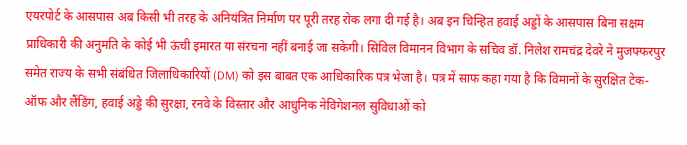एयरपोर्ट के आसपास अब किसी भी तरह के अनियंत्रित निर्माण पर पूरी तरह रोक लगा दी गई है। अब इन चिन्हित हवाई अड्डों के आसपास बिना सक्षम प्राधिकारी की अनुमति के कोई भी ऊंची इमारत या संरचना नहीं बनाई जा सकेगी। सिविल विमानन विभाग के सचिव डॉ. निलेश रामचंद्र देवरे ने मुजफ्फरपुर समेत राज्य के सभी संबंधित जिलाधिकारियों (DM) को इस बाबत एक आधिकारिक पत्र भेजा है। पत्र में साफ कहा गया है कि विमानों के सुरक्षित टेक-ऑफ और लैंडिंग, हवाई अड्डे की सुरक्षा, रनवे के विस्तार और आधुनिक नेविगेशनल सुविधाओं को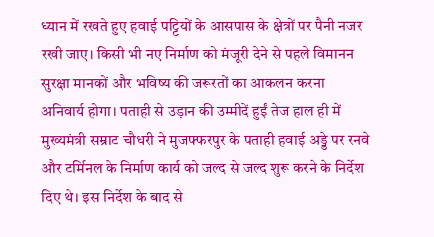ध्यान में रखते हुए हवाई पट्टियों के आसपास के क्षेत्रों पर पैनी नजर रखी जाए। किसी भी नए निर्माण को मंजूरी देने से पहले विमानन सुरक्षा मानकों और भविष्य की जरूरतों का आकलन करना अनिवार्य होगा। पताही से उड़ान की उम्मीदें हुईं तेज हाल ही में मुख्यमंत्री सम्राट चौधरी ने मुजफ्फरपुर के पताही हवाई अड्डे पर रनवे और टर्मिनल के निर्माण कार्य को जल्द से जल्द शुरू करने के निर्देश दिए थे। इस निर्देश के बाद से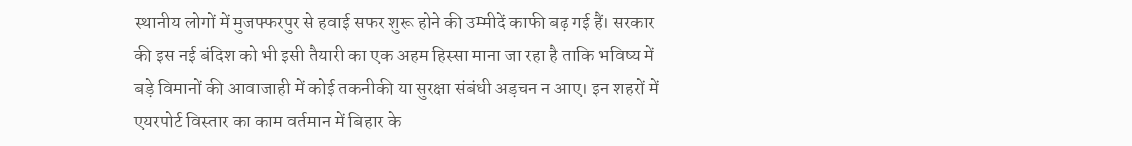स्थानीय लोगों में मुजफ्फरपुर से हवाई सफर शुरू होने की उम्मीदें काफी बढ़ गई हैं। सरकार की इस नई बंदिश को भी इसी तैयारी का एक अहम हिस्सा माना जा रहा है ताकि भविष्य में बड़े विमानों की आवाजाही में कोई तकनीकी या सुरक्षा संबंधी अड़चन न आए। इन शहरों में एयरपोर्ट विस्तार का काम वर्तमान में बिहार के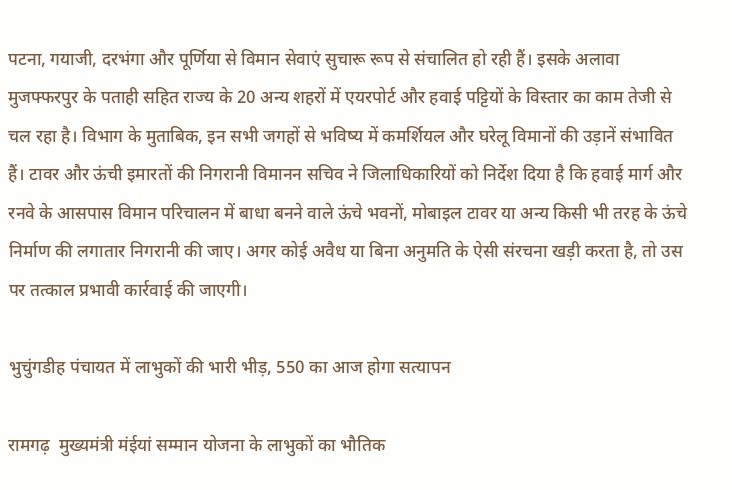पटना, गयाजी, दरभंगा और पूर्णिया से विमान सेवाएं सुचारू रूप से संचालित हो रही हैं। इसके अलावा मुजफ्फरपुर के पताही सहित राज्य के 20 अन्य शहरों में एयरपोर्ट और हवाई पट्टियों के विस्तार का काम तेजी से चल रहा है। विभाग के मुताबिक, इन सभी जगहों से भविष्य में कमर्शियल और घरेलू विमानों की उड़ानें संभावित हैं। टावर और ऊंची इमारतों की निगरानी विमानन सचिव ने जिलाधिकारियों को निर्देश दिया है कि हवाई मार्ग और रनवे के आसपास विमान परिचालन में बाधा बनने वाले ऊंचे भवनों, मोबाइल टावर या अन्य किसी भी तरह के ऊंचे निर्माण की लगातार निगरानी की जाए। अगर कोई अवैध या बिना अनुमति के ऐसी संरचना खड़ी करता है, तो उस पर तत्काल प्रभावी कार्रवाई की जाएगी।

भुचुंगडीह पंचायत में लाभुकों की भारी भीड़, 550 का आज होगा सत्यापन

रामगढ़  मुख्यमंत्री मंईयां सम्मान योजना के लाभुकों का भौतिक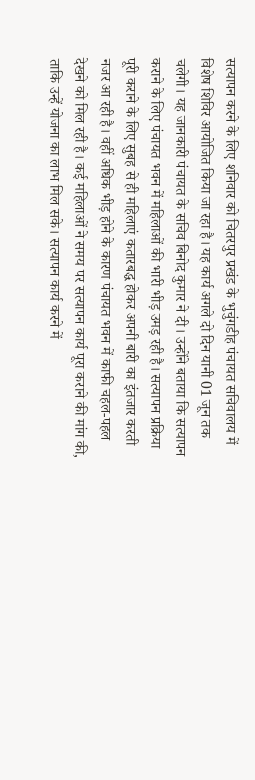सत्यापन करने के लिए शनिवार को चितरपुर प्रखंड के भुचुंगडीह पंचायत सचिवालय में विशेष शिविर आयोजित किया जा रहा है। यह कार्य अगले दो दिन यानी 01 जून तक चलेगी। यह जानकारी पंचायत के सचिव बिनोद कुमार ने दी। उन्होंने बताया कि सत्यापन कराने के लिए पंचायत भवन में महिलाओं की भारी भीड़ उमड़ रही है। सत्यापन प्रक्रिया पूरी कराने के लिए सुबह से ही महिलाएं कतारबद्ध होकर अपनी बारी का इंतजार करती नजर आ रही है। वहीं अधिक भीड़ होने के कारण पंचायत भवन में काफी चहल-पहल देखने को मिल रही है। कई महिलाओं ने समय पर सत्यापन कार्य पूरा कराने की मांग की, ताकि उन्हें योजना का लाभ मिल सके। सत्यापन कार्य करने में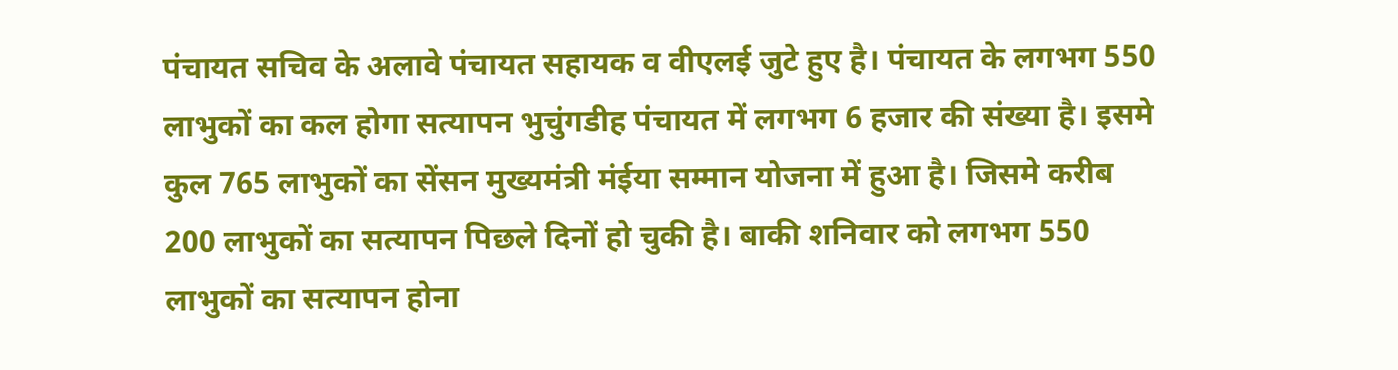पंचायत सचिव के अलावे पंचायत सहायक व वीएलई जुटे हुए है। पंचायत के लगभग 550 लाभुकों का कल होगा सत्यापन भुचुंगडीह पंचायत में लगभग 6 हजार की संख्या है। इसमे कुल 765 लाभुकों का सेंसन मुख्यमंत्री मंईया सम्मान योजना में हुआ है। जिसमे करीब 200 लाभुकों का सत्यापन पिछले दिनों हो चुकी है। बाकी शनिवार को लगभग 550 लाभुकों का सत्यापन होना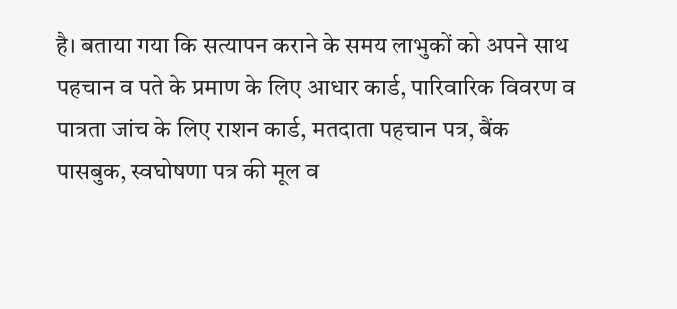है। बताया गया कि सत्यापन कराने के समय लाभुकों को अपने साथ पहचान व पते के प्रमाण के लिए आधार कार्ड, पारिवारिक विवरण व पात्रता जांच के लिए राशन कार्ड, मतदाता पहचान पत्र, बैंक पासबुक, स्वघोषणा पत्र की मूल व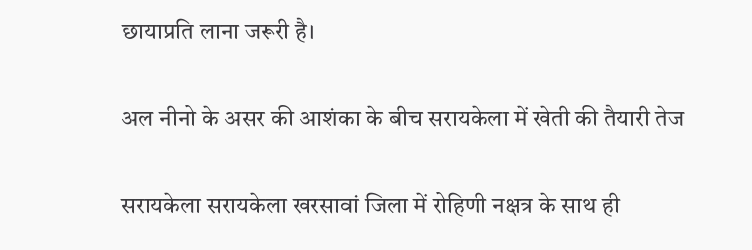छायाप्रति लाना जरूरी है।

अल नीनो के असर की आशंका के बीच सरायकेला में खेती की तैयारी तेज

सरायकेला सरायकेला खरसावां जिला में रोहिणी नक्षत्र के साथ ही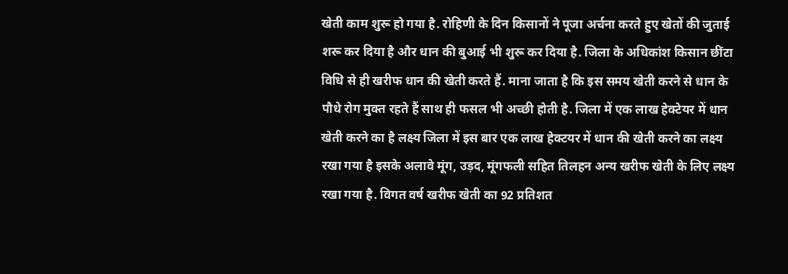खेती काम शुरू हो गया है. रोहिणी के दिन किसानों ने पूजा अर्चना करते हुए खेतों की जुताई शरू कर दिया है और धान की बुआई भी शुरू कर दिया है. जिला के अधिकांश किसान छींटा विधि से ही खरीफ धान की खेती करते हैं. माना जाता है कि इस समय खेती करने से धान के पौधे रोग मुक्त रहते हैं साथ ही फसल भी अच्छी होती है. जिला में एक लाख हेक्टेयर में धान खेती करने का है लक्ष्य जिला में इस बार एक लाख हेक्टयर में धान की खेती करने का लक्ष्य रखा गया है इसके अलावे मूंग, उड़द, मूंगफली सहित तिलहन अन्य खरीफ खेती के लिए लक्ष्य रखा गया है. विगत वर्ष खरीफ खेती का 92 प्रतिशत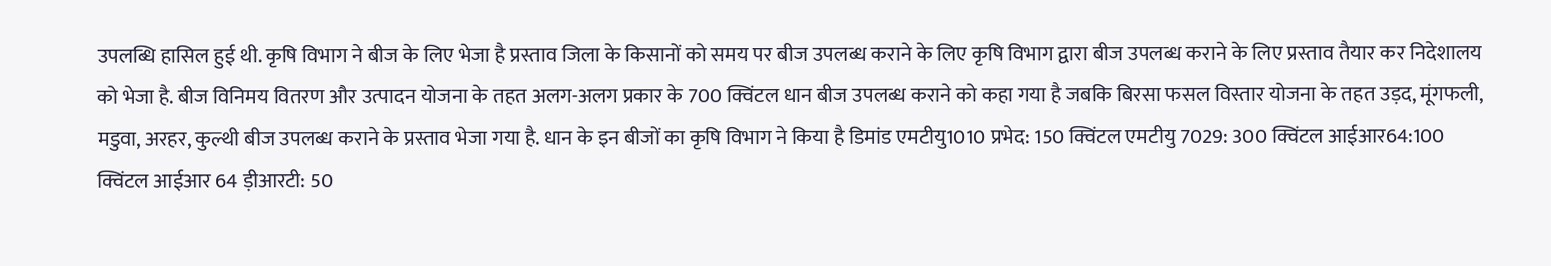उपलब्धि हासिल हुई थी. कृषि विभाग ने बीज के लिए भेजा है प्रस्ताव जिला के किसानों को समय पर बीज उपलब्ध कराने के लिए कृषि विभाग द्वारा बीज उपलब्ध कराने के लिए प्रस्ताव तैयार कर निदेशालय को भेजा है. बीज विनिमय वितरण और उत्पादन योजना के तहत अलग-अलग प्रकार के 700 क्विंटल धान बीज उपलब्ध कराने को कहा गया है जबकि बिरसा फसल विस्तार योजना के तहत उड़द, मूंगफली, मडुवा, अरहर, कुल्थी बीज उपलब्ध कराने के प्रस्ताव भेजा गया है. धान के इन बीजों का कृषि विभाग ने किया है डिमांड एमटीयु1010 प्रभेद: 150 क्विंटल एमटीयु 7029: 300 क्विंटल आईआर64:100 क्विंटल आईआर 64 ड़ीआरटी: 50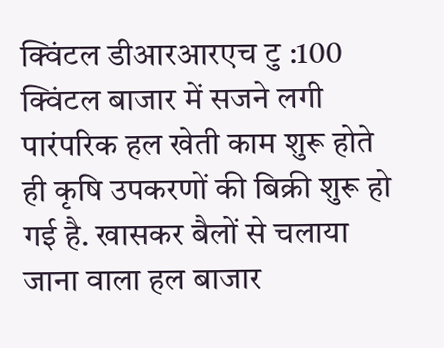क्विंटल डीआरआरएच टु :100 क्विंटल बाजार में सजने लगी पारंपरिक हल खेती काम शुरू होते ही कृषि उपकरणों की बिक्री शुरू हो गई है. खासकर बैलों से चलाया जाना वाला हल बाजार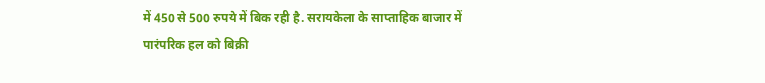में 450 से 500 रुपये में बिक रही है. सरायकेला के साप्ताहिक बाजार में पारंपरिक हल को बिक्री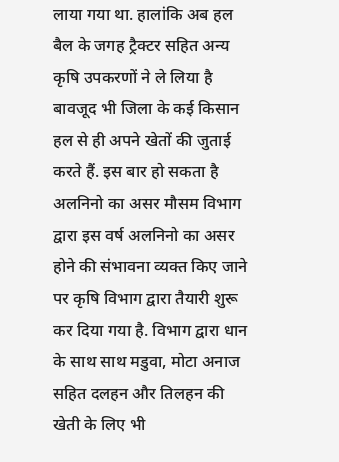लाया गया था. हालांकि अब हल बैल के जगह ट्रैक्टर सहित अन्य कृषि उपकरणों ने ले लिया है बावजूद भी जिला के कई किसान हल से ही अपने खेतों की जुताई करते हैं. इस बार हो सकता है अलनिनो का असर मौसम विभाग द्वारा इस वर्ष अलनिनो का असर होने की संभावना व्यक्त किए जाने पर कृषि विभाग द्वारा तैयारी शुरू कर दिया गया है. विभाग द्वारा धान के साथ साथ मडुवा, मोटा अनाज सहित दलहन और तिलहन की खेती के लिए भी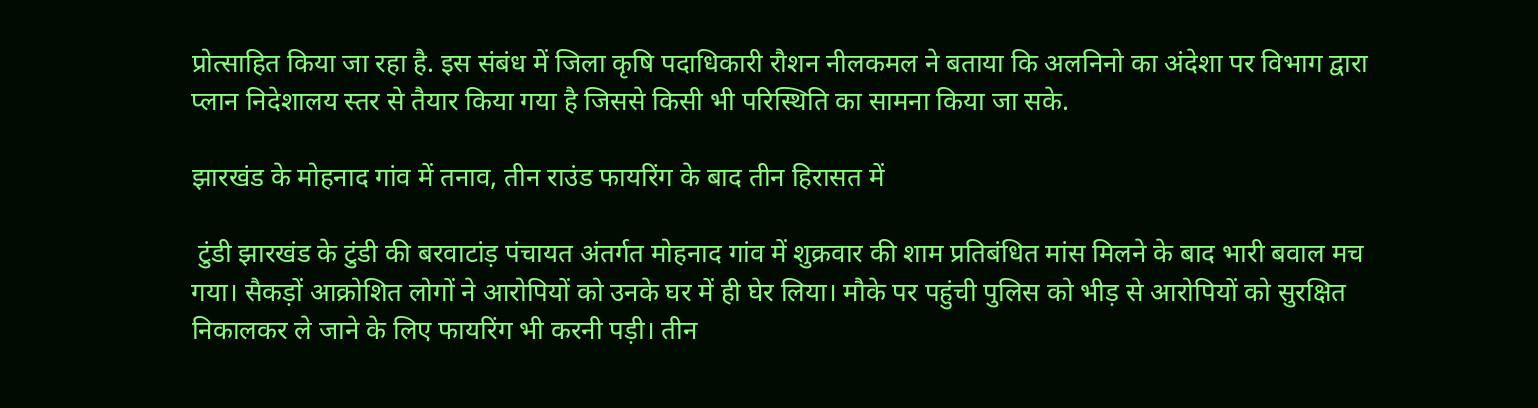प्रोत्साहित किया जा रहा है. इस संबंध में जिला कृषि पदाधिकारी रौशन नीलकमल ने बताया कि अलनिनो का अंदेशा पर विभाग द्वारा प्लान निदेशालय स्तर से तैयार किया गया है जिससे किसी भी परिस्थिति का सामना किया जा सके.

झारखंड के मोहनाद गांव में तनाव, तीन राउंड फायरिंग के बाद तीन हिरासत में

 टुंडी झारखंड के टुंडी की बरवाटांड़ पंचायत अंतर्गत मोहनाद गांव में शुक्रवार की शाम प्रतिबंधित मांस मिलने के बाद भारी बवाल मच गया। सैकड़ों आक्रोशित लोगों ने आरोपियों को उनके घर में ही घेर लिया। मौके पर पहुंची पुलिस को भीड़ से आरोपियों को सुरक्षित निकालकर ले जाने के लिए फायरिंग भी करनी पड़ी। तीन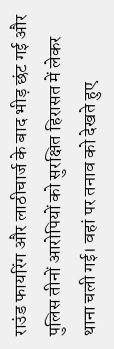राउंड फायरिंग और लाठीचार्ज के बाद भीड़ छंट गई और पुलिस तीनों आरोपियों को सुरक्षित हिरासत में लेकर थाना चली गई। वहां पर तनाव को देखते हुए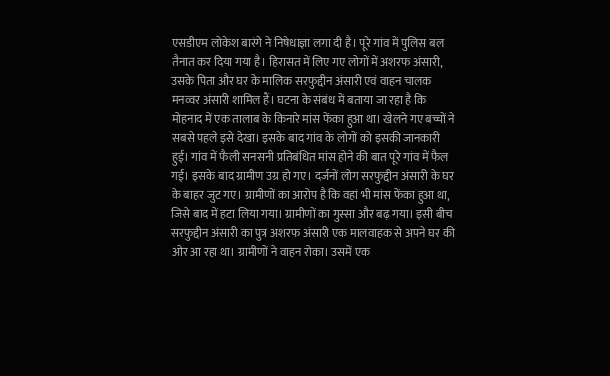एसडीएम लोकेश बारंगे ने निषेधाज्ञा लगा दी है। पूरे गांव में पुलिस बल तैनात कर दिया गया है। हिरासत में लिए गए लोगों में अशरफ अंसारी, उसके पिता और घर के मालिक सरफुद्दीन अंसारी एवं वाहन चालक मनव्वर अंसारी शामिल हैं। घटना के संबंध में बताया जा रहा है कि मोहनाद में एक तालाब के किनारे मांस फेंका हुआ था। खेलने गए बच्चों ने सबसे पहले इसे देखा। इसके बाद गांव के लोगों को इसकी जानकारी हुई। गांव में फैली सनसनी प्रतिबंधित मांस होने की बात पूरे गांव में फैल गई। इसके बाद ग्रामीण उग्र हो गए। दर्जनों लोग सरफुद्दीन अंसारी के घर के बाहर जुट गए। ग्रामीणों का आरोप है कि वहां भी मांस फेंका हुआ था, जिसे बाद में हटा लिया गया। ग्रामीणों का गुस्सा और बढ़ गया। इसी बीच सरफुद्दीन अंसारी का पुत्र अशरफ अंसारी एक मालवाहक से अपने घर की ओर आ रहा था। ग्रामीणों ने वाहन रोका। उसमें एक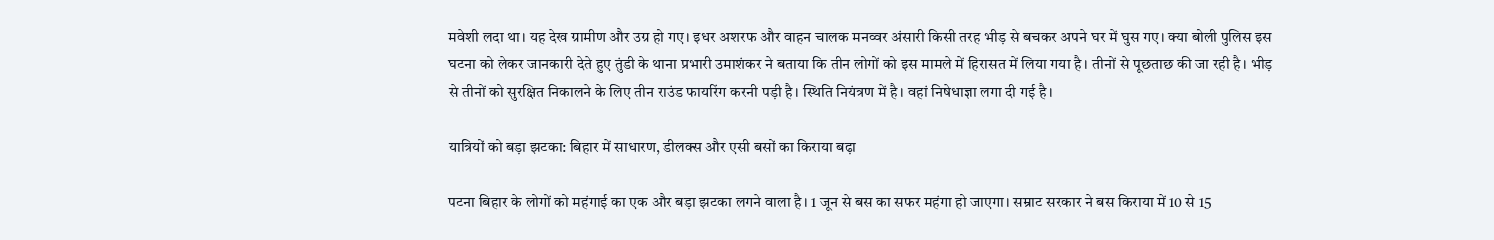मवेशी लदा था। यह देख ग्रामीण और उग्र हो गए। इधर अशरफ और वाहन चालक मनव्वर अंसारी किसी तरह भीड़ से बचकर अपने घर में घुस गए। क्या बोली पुलिस इस घटना को लेकर जानकारी देते हुए तुंडी के थाना प्रभारी उमाशंकर ने बताया कि तीन लोगों को इस मामले में हिरासत में लिया गया है। तीनों से पूछताछ की जा रही है। भीड़ से तीनों को सुरक्षित निकालने के लिए तीन राउंड फायरिंग करनी पड़ी है। स्थिति नियंत्रण में है। वहां निषेधाज्ञा लगा दी गई है।

यात्रियों को बड़ा झटका: बिहार में साधारण, डीलक्स और एसी बसों का किराया बढ़ा

पटना बिहार के लोगों को महंगाई का एक और बड़ा झटका लगने वाला है। 1 जून से बस का सफर महंगा हो जाएगा। सम्राट सरकार ने बस किराया में 10 से 15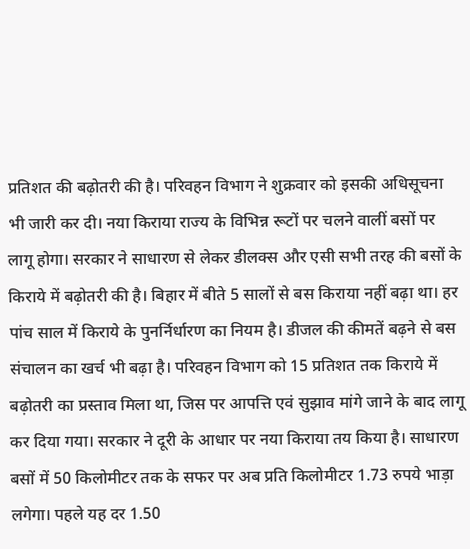प्रतिशत की बढ़ोतरी की है। परिवहन विभाग ने शुक्रवार को इसकी अधिसूचना भी जारी कर दी। नया किराया राज्य के विभिन्न रूटों पर चलने वालीं बसों पर लागू होगा। सरकार ने साधारण से लेकर डीलक्स और एसी सभी तरह की बसों के किराये में बढ़ोतरी की है। बिहार में बीते 5 सालों से बस किराया नहीं बढ़ा था। हर पांच साल में किराये के पुनर्निर्धारण का नियम है। डीजल की कीमतें बढ़ने से बस संचालन का खर्च भी बढ़ा है। परिवहन विभाग को 15 प्रतिशत तक किराये में बढ़ोतरी का प्रस्ताव मिला था, जिस पर आपत्ति एवं सुझाव मांगे जाने के बाद लागू कर दिया गया। सरकार ने दूरी के आधार पर नया किराया तय किया है। साधारण बसों में 50 किलोमीटर तक के सफर पर अब प्रति किलोमीटर 1.73 रुपये भाड़ा लगेगा। पहले यह दर 1.50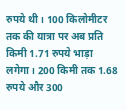रुपये थी। 100 किलोमीटर तक की यात्रा पर अब प्रति किमी 1.71 रुपये भाड़ा लगेगा। 200 किमी तक 1.68 रुपये और 300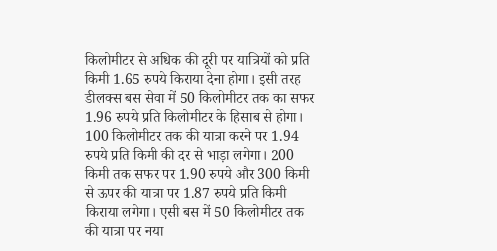किलोमीटर से अधिक की दूरी पर यात्रियों को प्रति किमी 1.65 रुपये किराया देना होगा। इसी तरह डीलक्स बस सेवा में 50 किलोमीटर तक का सफर 1.96 रुपये प्रति किलोमीटर के हिसाब से होगा। 100 किलोमीटर तक की यात्रा करने पर 1.94 रुपये प्रति किमी की दर से भाड़ा लगेगा। 200 किमी तक सफर पर 1.90 रुपये और 300 किमी से ऊपर की यात्रा पर 1.87 रुपये प्रति किमी किराया लगेगा। एसी बस में 50 किलोमीटर तक की यात्रा पर नया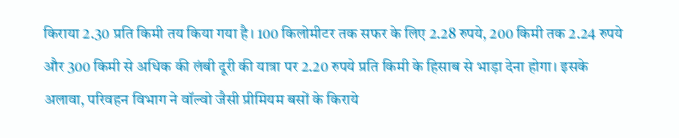किराया 2.30 प्रति किमी तय किया गया है। 100 किलोमीटर तक सफर के लिए 2.28 रुपये, 200 किमी तक 2.24 रुपये और 300 किमी से अधिक की लंबी दूरी की यात्रा पर 2.20 रुपये प्रति किमी के हिसाब से भाड़ा देना होगा। इसके अलावा, परिवहन विभाग ने वॉल्वो जैसी प्रीमियम बसों के किराये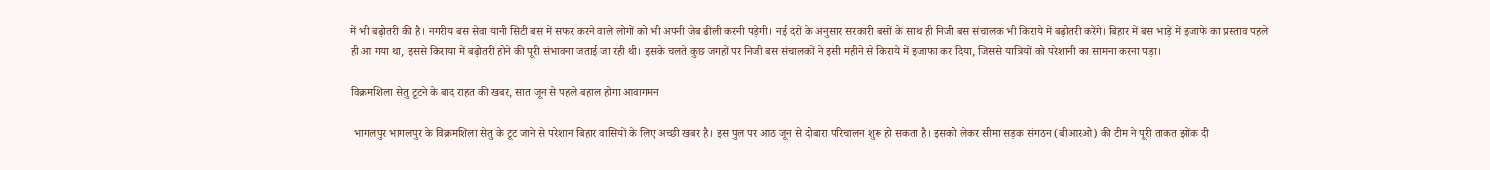में भी बढ़ोतरी की है। नगरीय बस सेवा यानी सिटी बस में सफर करने वाले लोगों को भी अपनी जेब ढीली करनी पड़ेगी। नई दरों के अनुसार सरकारी बसों के साथ ही निजी बस संचालक भी किराये में बढ़ोतरी करेंगे। बिहार में बस भाड़े में इजाफे का प्रस्ताव पहले ही आ गया था, इससे किराया में बढ़ोतरी होने की पूरी संभावना जताई जा रही थी। इसके चलते कुछ जगहों पर निजी बस संचालकों ने इसी महीने से किराये में इजाफा कर दिया, जिससे यात्रियों को परेशानी का सामना करना पड़ा।

विक्रमशिला सेतु टूटने के बाद राहत की खबर, सात जून से पहले बहाल होगा आवागमन

 भागलपुर भागलपुर के विक्रमशिला सेतु के टूट जाने से परेशान बिहार वासियों के लिए अच्छी खबर है। इस पुल पर आठ जून से दोबारा परिचालन शुरू हो सकता है। इसको लेकर सीमा सड़क संगठन (बीआरओ) की टीम ने पूरी ताकत झोंक दी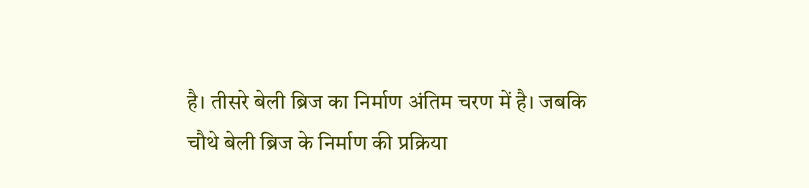है। तीसरे बेली ब्रिज का निर्माण अंतिम चरण में है। जबकि चौथे बेली ब्रिज के निर्माण की प्रक्रिया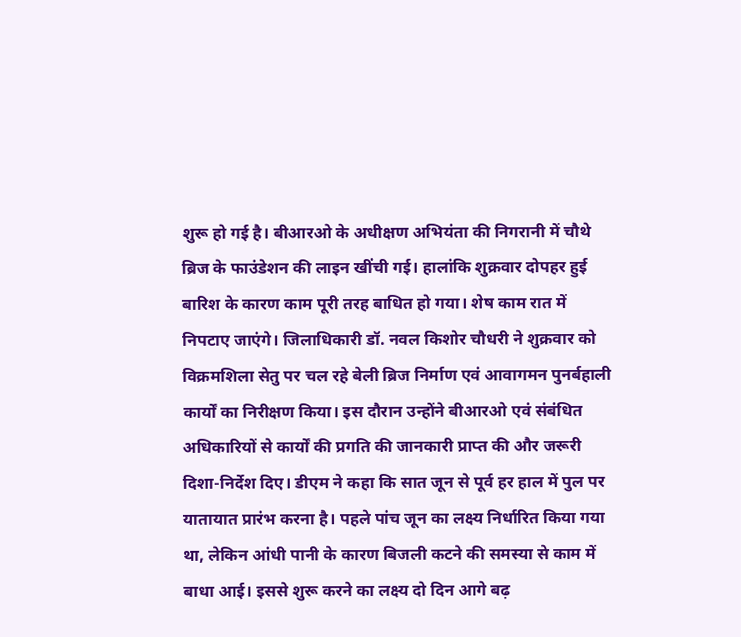शुरू हो गई है। बीआरओ के अधीक्षण अभियंता की निगरानी में चौथे ब्रिज के फाउंडेशन की लाइन खींची गई। हालांकि शुक्रवार दोपहर हुई बारिश के कारण काम पूरी तरह बाधित हो गया। शेष काम रात में निपटाए जाएंगे। जिलाधिकारी डॉ. नवल किशोर चौधरी ने शुक्रवार को विक्रमशिला सेतु पर चल रहे बेली ब्रिज निर्माण एवं आवागमन पुनर्बहाली कार्यों का निरीक्षण किया। इस दौरान उन्होंने बीआरओ एवं संबंधित अधिकारियों से कार्यों की प्रगति की जानकारी प्राप्त की और जरूरी दिशा-निर्देश दिए। डीएम ने कहा कि सात जून से पूर्व हर हाल में पुल पर यातायात प्रारंभ करना है। पहले पांच जून का लक्ष्य निर्धारित किया गया था, लेकिन आंधी पानी के कारण बिजली कटने की समस्या से काम में बाधा आई। इससे शुरू करने का लक्ष्य दो दिन आगे बढ़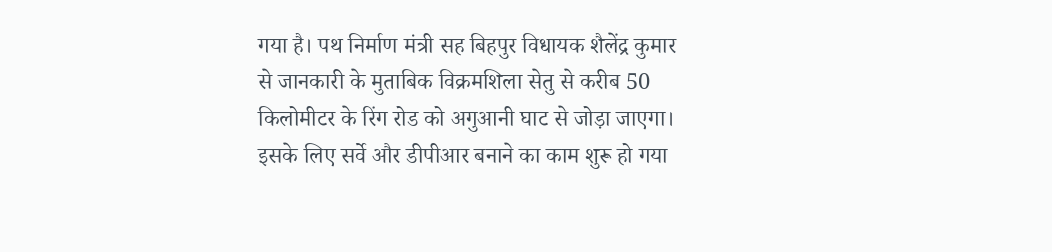गया है। पथ निर्माण मंत्री सह बिहपुर विधायक शैलेंद्र कुमार से जानकारी के मुताबिक विक्रमशिला सेतु से करीब 50 किलोमीटर के रिंग रोड को अगुआनी घाट से जोड़ा जाएगा। इसके लिए सर्वे और डीपीआर बनाने का काम शुरू हो गया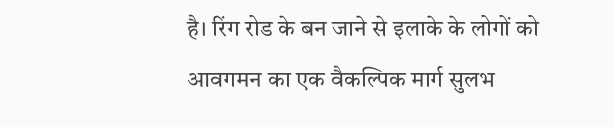है। रिंग रोड के बन जाने से इलाके के लोगों को आवगमन का एक वैकल्पिक मार्ग सुलभ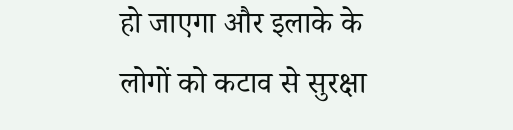हो जाएगा और इलाके के लोगों को कटाव से सुरक्षा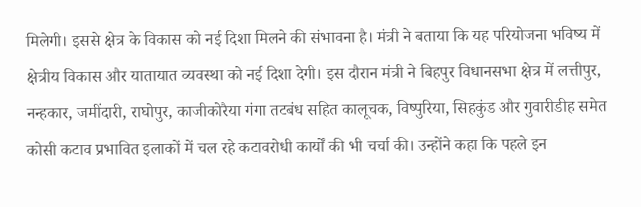मिलेगी। इससे क्षेत्र के विकास को नई दिशा मिलने की संभावना है। मंत्री ने बताया कि यह परियोजना भविष्य में क्षेत्रीय विकास और यातायात व्यवस्था को नई दिशा देगी। इस दौरान मंत्री ने बिहपुर विधानसभा क्षेत्र में लत्तीपुर, नन्हकार, जमींदारी, राघोपुर, काजीकोरैया गंगा तटबंध सहित कालूचक, विष्पुरिया, सिहकुंड और गुवारीडीह समेत कोसी कटाव प्रभावित इलाकों में चल रहे कटावरोधी कार्यों की भी चर्चा की। उन्होंने कहा कि पहले इन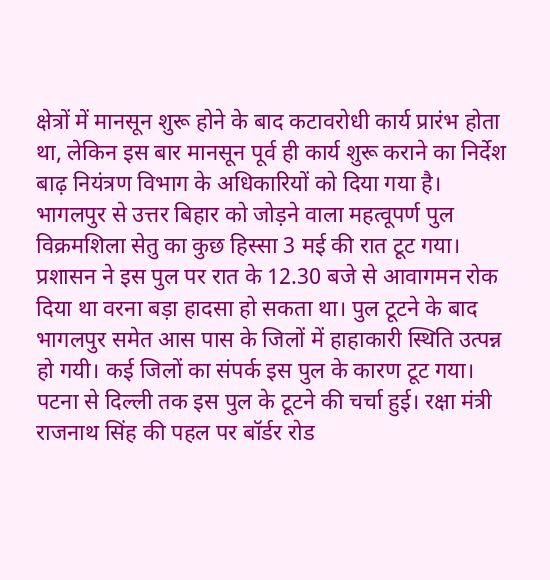क्षेत्रों में मानसून शुरू होने के बाद कटावरोधी कार्य प्रारंभ होता था, लेकिन इस बार मानसून पूर्व ही कार्य शुरू कराने का निर्देश बाढ़ नियंत्रण विभाग के अधिकारियों को दिया गया है। भागलपुर से उत्तर बिहार को जोड़ने वाला महत्वूपर्ण पुल विक्रमशिला सेतु का कुछ हिस्सा 3 मई की रात टूट गया। प्रशासन ने इस पुल पर रात के 12.30 बजे से आवागमन रोक दिया था वरना बड़ा हादसा हो सकता था। पुल टूटने के बाद भागलपुर समेत आस पास के जिलों में हाहाकारी स्थिति उत्पन्न हो गयी। कई जिलों का संपर्क इस पुल के कारण टूट गया। पटना से दिल्ली तक इस पुल के टूटने की चर्चा हुई। रक्षा मंत्री राजनाथ सिंह की पहल पर बॉर्डर रोड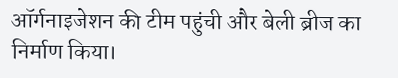ऑर्गनाइजेशन की टीम पहुंची और बेली ब्रीज का निर्माण किया।